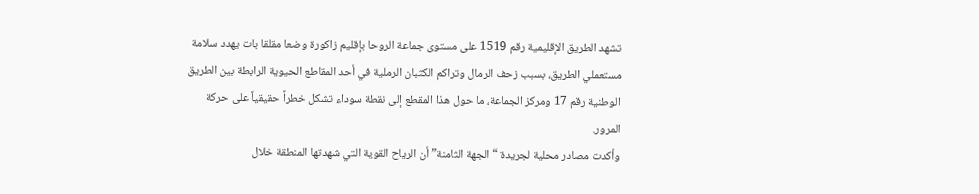تشهد الطريق الإقليمية رقم 1519 على مستوى جماعة الروحا بإقليم زاكورة وضعا مقلقا بات يهدد سلامة مستعملي الطريق، بسبب زحف الرمال وتراكم الكثبان الرملية في أحد المقاطع الحيوية الرابطة بين الطريق الوطنية رقم 17 ومركز الجماعة، ما حول هذا المقطع إلى نقطة سوداء تشكل خطراً حقيقياً على حركة المرور.
وأكدت مصادر محلية لجريدة “الجهة الثامنة” أن الرياح القوية التي شهدتها المنطقة خلال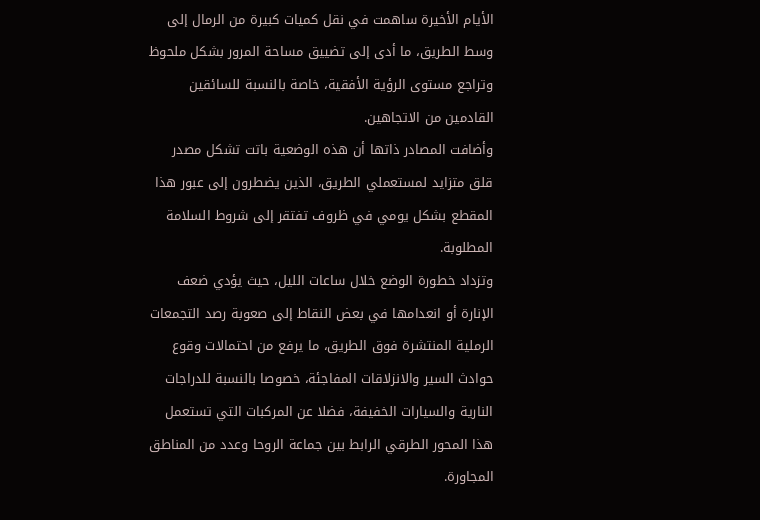الأيام الأخيرة ساهمت في نقل كميات كبيرة من الرمال إلى وسط الطريق، ما أدى إلى تضييق مساحة المرور بشكل ملحوظ وتراجع مستوى الرؤية الأفقية، خاصة بالنسبة للسائقين القادمين من الاتجاهين.
وأضافت المصادر ذاتها أن هذه الوضعية باتت تشكل مصدر قلق متزايد لمستعملي الطريق، الذين يضطرون إلى عبور هذا المقطع بشكل يومي في ظروف تفتقر إلى شروط السلامة المطلوبة.
وتزداد خطورة الوضع خلال ساعات الليل، حيث يؤدي ضعف الإنارة أو انعدامها في بعض النقاط إلى صعوبة رصد التجمعات الرملية المنتشرة فوق الطريق، ما يرفع من احتمالات وقوع حوادث السير والانزلاقات المفاجئة، خصوصا بالنسبة للدراجات النارية والسيارات الخفيفة، فضلا عن المركبات التي تستعمل هذا المحور الطرقي الرابط بين جماعة الروحا وعدد من المناطق المجاورة.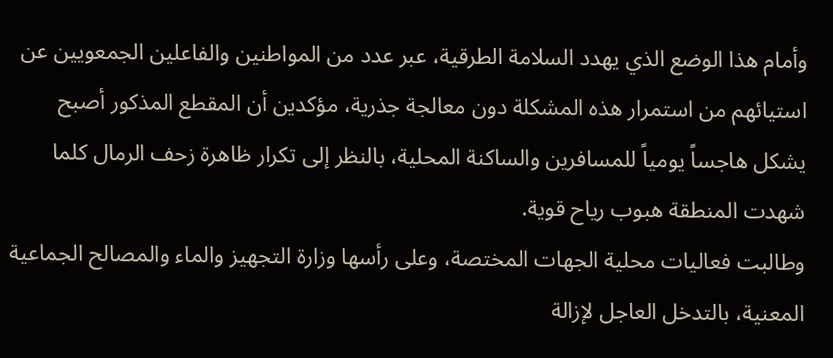وأمام هذا الوضع الذي يهدد السلامة الطرقية، عبر عدد من المواطنين والفاعلين الجمعويين عن استيائهم من استمرار هذه المشكلة دون معالجة جذرية، مؤكدين أن المقطع المذكور أصبح يشكل هاجساً يومياً للمسافرين والساكنة المحلية، بالنظر إلى تكرار ظاهرة زحف الرمال كلما شهدت المنطقة هبوب رياح قوية.
وطالبت فعاليات محلية الجهات المختصة، وعلى رأسها وزارة التجهيز والماء والمصالح الجماعية المعنية، بالتدخل العاجل لإزالة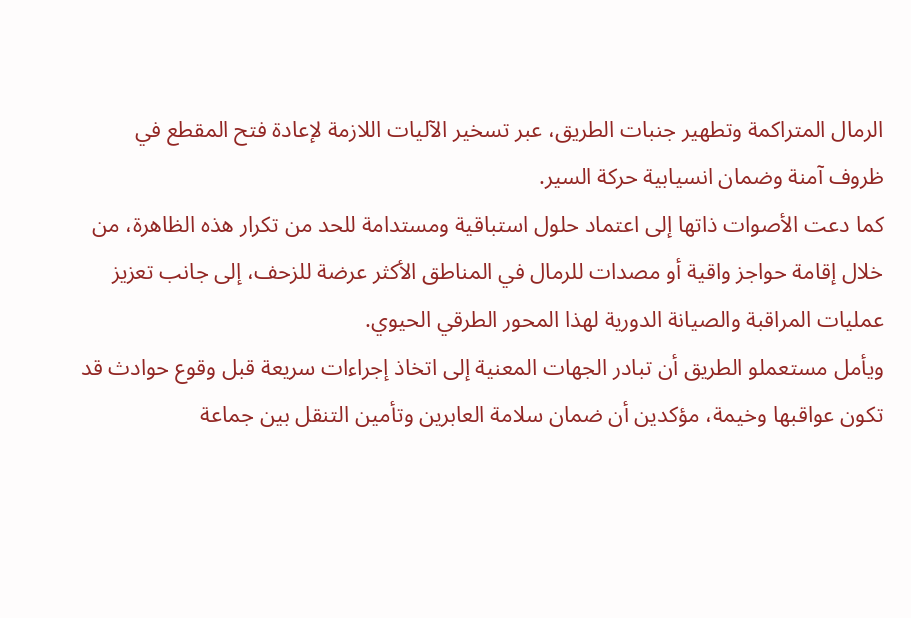الرمال المتراكمة وتطهير جنبات الطريق، عبر تسخير الآليات اللازمة لإعادة فتح المقطع في ظروف آمنة وضمان انسيابية حركة السير.
كما دعت الأصوات ذاتها إلى اعتماد حلول استباقية ومستدامة للحد من تكرار هذه الظاهرة، من خلال إقامة حواجز واقية أو مصدات للرمال في المناطق الأكثر عرضة للزحف، إلى جانب تعزيز عمليات المراقبة والصيانة الدورية لهذا المحور الطرقي الحيوي.
ويأمل مستعملو الطريق أن تبادر الجهات المعنية إلى اتخاذ إجراءات سريعة قبل وقوع حوادث قد تكون عواقبها وخيمة، مؤكدين أن ضمان سلامة العابرين وتأمين التنقل بين جماعة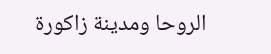الروحا ومدينة زاكورة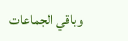وباقي الجماعات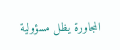المجاورة يظل مسؤولية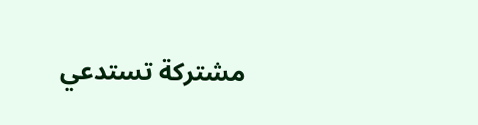مشتركة تستدعي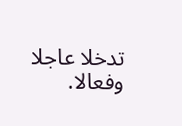تدخلا عاجلا وفعالا.